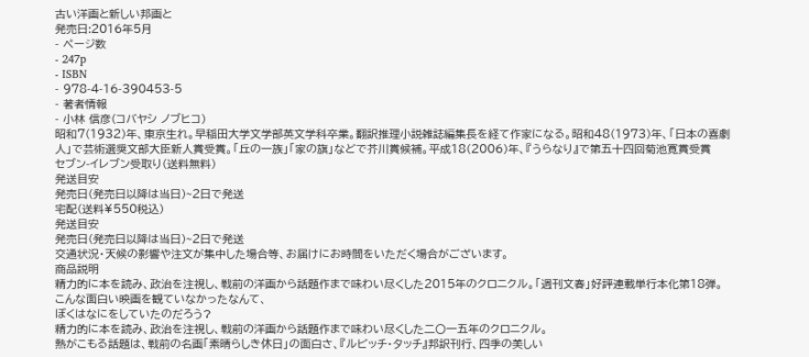古い洋画と新しい邦画と
発売日:2016年5月
- ページ数
- 247p
- ISBN
- 978-4-16-390453-5
- 著者情報
- 小林 信彦(コバヤシ ノブヒコ)
昭和7(1932)年、東京生れ。早稲田大学文学部英文学科卒業。翻訳推理小説雑誌編集長を経て作家になる。昭和48(1973)年、「日本の喜劇人」で芸術選奨文部大臣新人賞受賞。「丘の一族」「家の旗」などで芥川賞候補。平成18(2006)年、『うらなり』で第五十四回菊池寛賞受賞
セブン-イレブン受取り(送料無料)
発送目安
発売日(発売日以降は当日)~2日で発送
宅配(送料¥550税込)
発送目安
発売日(発売日以降は当日)~2日で発送
交通状況・天候の影響や注文が集中した場合等、お届けにお時間をいただく場合がございます。
商品説明
精力的に本を読み、政治を注視し、戦前の洋画から話題作まで味わい尽くした2015年のクロニクル。「週刊文春」好評連載単行本化第18弾。
こんな面白い映画を観ていなかったなんて、
ぼくはなにをしていたのだろう?
精力的に本を読み、政治を注視し、戦前の洋画から話題作まで味わい尽くした二〇一五年のクロニクル。
熱がこもる話題は、戦前の名画「素晴らしき休日」の面白さ、『ルビッチ・タッチ』邦訳刊行、四季の美しい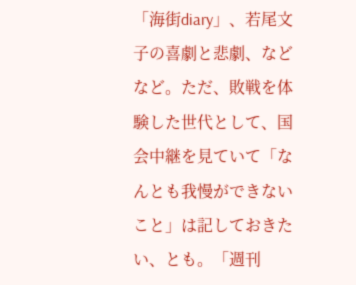「海街diary」、若尾文子の喜劇と悲劇、などなど。ただ、敗戦を体験した世代として、国会中継を見ていて「なんとも我慢ができないこと」は記しておきたい、とも。「週刊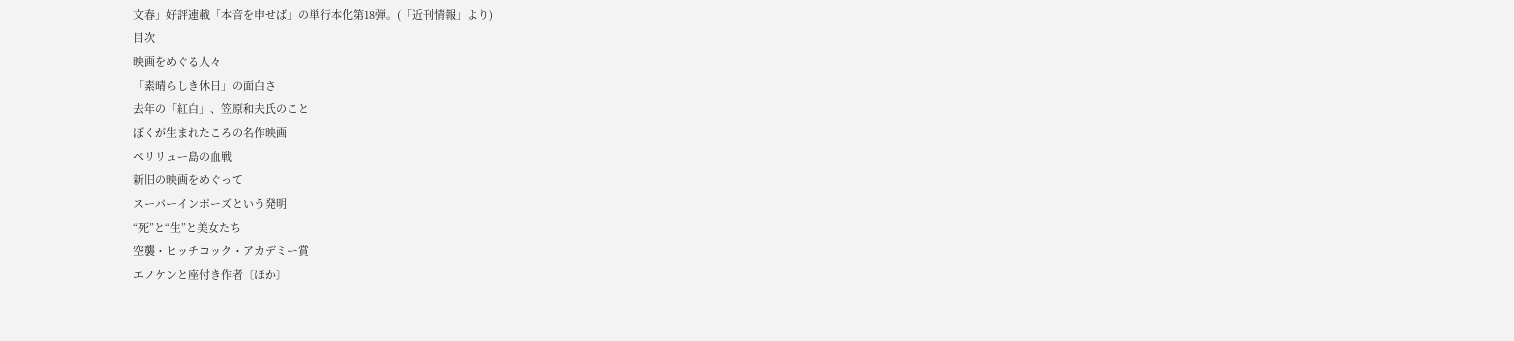文春」好評連載「本音を申せば」の単行本化第18弾。(「近刊情報」より)
目次
映画をめぐる人々
「素晴らしき休日」の面白さ
去年の「紅白」、笠原和夫氏のこと
ぼくが生まれたころの名作映画
ペリリュー島の血戦
新旧の映画をめぐって
スーパーインポーズという発明
“死”と“生”と美女たち
空襲・ヒッチコック・アカデミー賞
エノケンと座付き作者〔ほか〕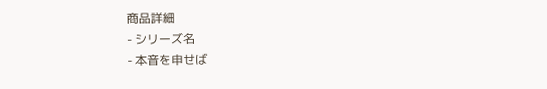商品詳細
- シリーズ名
- 本音を申せば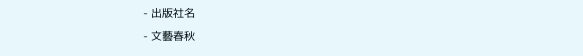- 出版社名
- 文藝春秋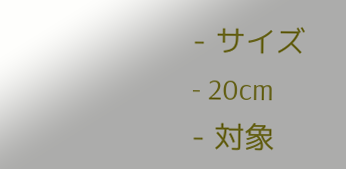- サイズ
- 20cm
- 対象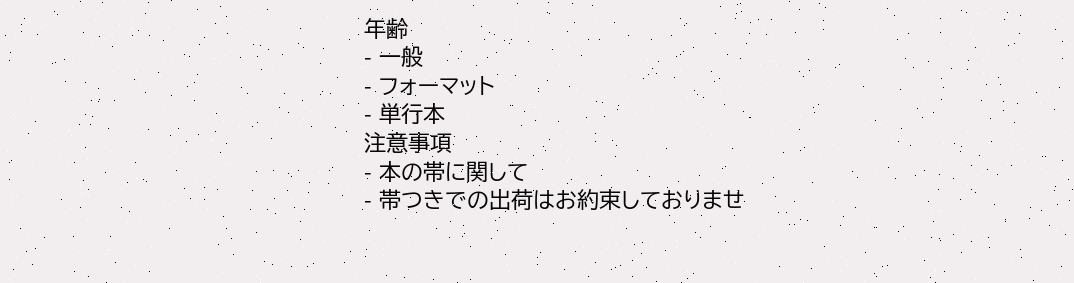年齢
- 一般
- フォーマット
- 単行本
注意事項
- 本の帯に関して
- 帯つきでの出荷はお約束しておりませ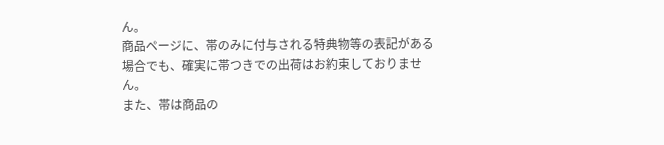ん。
商品ページに、帯のみに付与される特典物等の表記がある場合でも、確実に帯つきでの出荷はお約束しておりません。
また、帯は商品の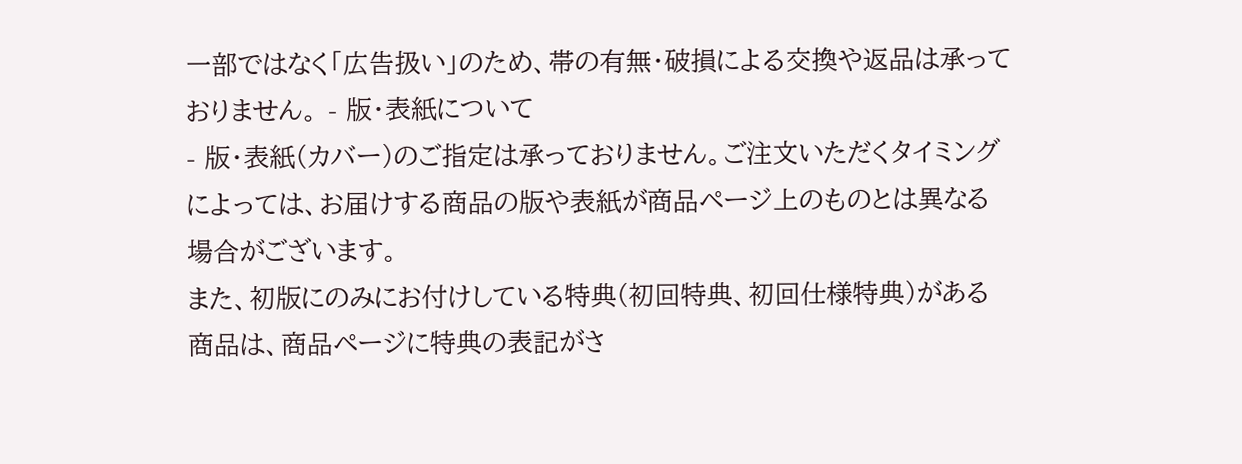一部ではなく「広告扱い」のため、帯の有無・破損による交換や返品は承っておりません。 - 版・表紙について
- 版・表紙(カバー)のご指定は承っておりません。ご注文いただくタイミングによっては、お届けする商品の版や表紙が商品ページ上のものとは異なる場合がございます。
また、初版にのみにお付けしている特典(初回特典、初回仕様特典)がある商品は、商品ページに特典の表記がさ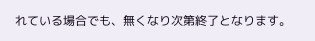れている場合でも、無くなり次第終了となります。